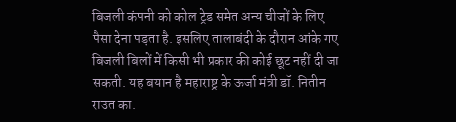बिजली कंपनी को कोल ट्रेड समेत अन्य चीजों के लिए पैसा देना पड़ता है. इसलिए तालाबंदी के दौरान आंके गए बिजली बिलों में किसी भी प्रकार की कोई छूट नहीं दी जा सकती. यह बयान है महाराष्ट्र के ऊर्जा मंत्री डॉ. नितीन राउत का.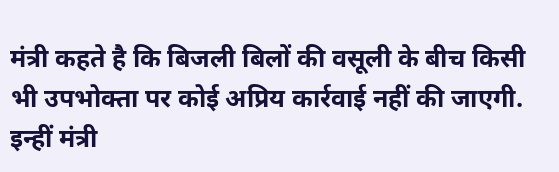मंत्री कहते है कि बिजली बिलों की वसूली के बीच किसी भी उपभोक्ता पर कोई अप्रिय कार्रवाई नहीं की जाएगी. इन्हीं मंत्री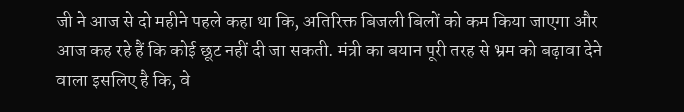जी ने आज से दो महीने पहले कहा था कि, अतिरिक्त बिजली बिलों को कम किया जाएगा और आज कह रहे हैं कि कोई छूट नहीं दी जा सकती. मंत्री का बयान पूरी तरह से भ्रम को बढ़ावा देने वाला इसलिए है कि, वे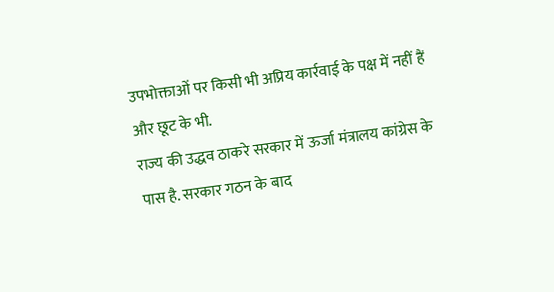उपभोक्ताओं पर किसी भी अप्रिय कार्रवाई के पक्ष में नहीं हैं और छूट के भी.
राज्य की उद्धव ठाकरे सरकार में ऊर्जा मंत्रालय कांग्रेस के पास है. सरकार गठन के बाद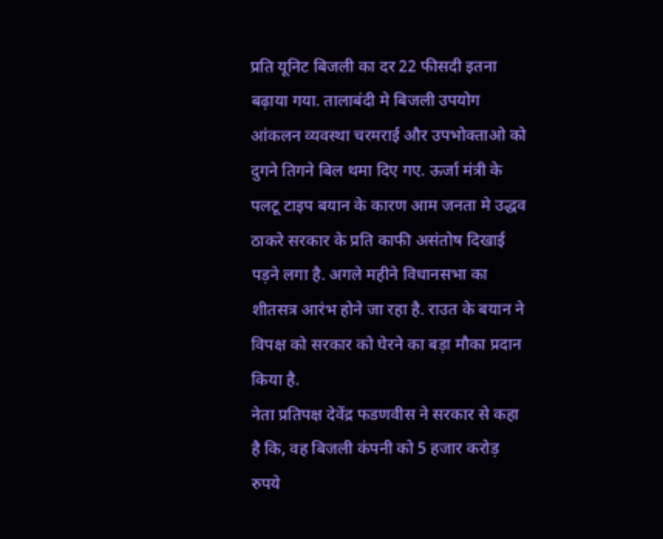प्रति यूनिट बिजली का दर 22 फीसदी इतना बढ़ाया गया. तालाबंदी मे बिजली उपयोग आंकलन व्यवस्था चरमराई और उपभोक्ताओ को दुगने तिगने बिल थमा दिए गए. ऊर्जा मंत्री के पलटू टाइप बयान के कारण आम जनता मे उद्धव ठाकरे सरकार के प्रति काफी असंतोष दिखाई पड़ने लगा है. अगले महीने विधानसभा का शीतसत्र आरंभ होने जा रहा है. राउत के बयान ने विपक्ष को सरकार को घेरने का बड़ा मौका प्रदान किया है.
नेता प्रतिपक्ष देवेंद्र फडणवीस ने सरकार से कहा है कि, वह बिजली कंपनी को 5 हजार करोड़ रुपये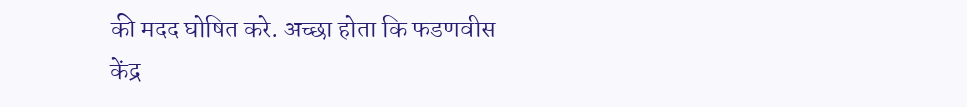की मदद घोषित करे. अच्छा होता कि फडणवीस केंद्र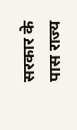सरकार के पास राज्य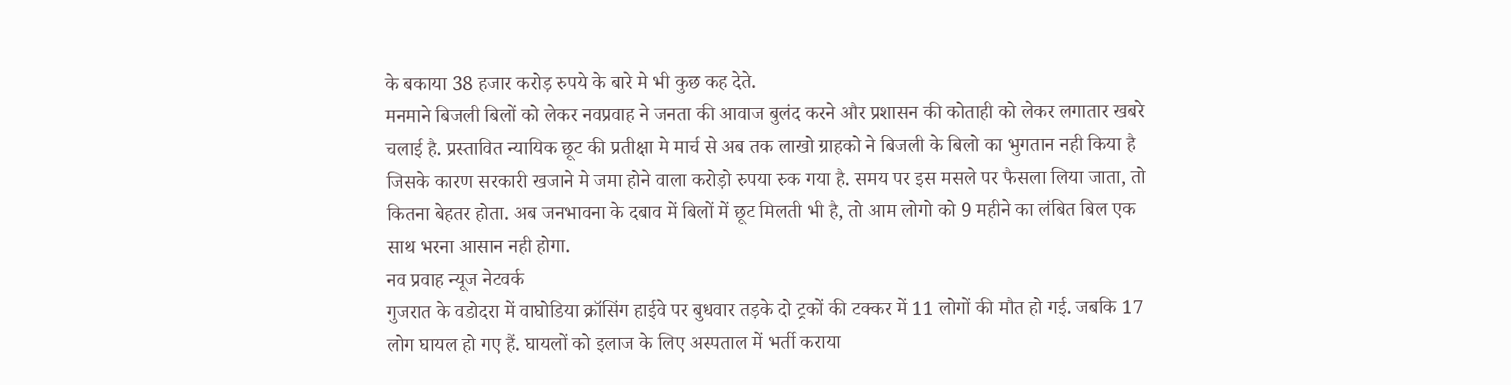के बकाया 38 हजार करोड़ रुपये के बारे मे भी कुछ कह देते.
मनमाने बिजली बिलों को लेकर नवप्रवाह ने जनता की आवाज बुलंद करने और प्रशासन की कोताही को लेकर लगातार खबरे चलाई है. प्रस्तावित न्यायिक छूट की प्रतीक्षा मे मार्च से अब तक लाखो ग्राहको ने बिजली के बिलो का भुगतान नही किया है जिसके कारण सरकारी खजाने मे जमा होने वाला करोड़ो रुपया रुक गया है. समय पर इस मसले पर फैसला लिया जाता, तो कितना बेहतर होता. अब जनभावना के दबाव में बिलों में छूट मिलती भी है, तो आम लोगो को 9 महीने का लंबित बिल एक साथ भरना आसान नही होगा.
नव प्रवाह न्यूज नेटवर्क
गुजरात के वडोदरा में वाघोडिया क्रॉसिंग हाईवे पर बुधवार तड़के दो ट्रकों की टक्कर में 11 लोगों की मौत हो गई. जबकि 17 लोग घायल हो गए हैं. घायलों को इलाज के लिए अस्पताल में भर्ती कराया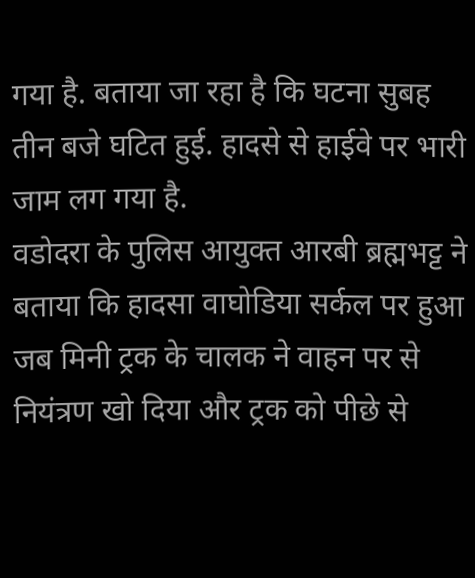गया है. बताया जा रहा है कि घटना सुबह तीन बजे घटित हुई. हादसे से हाईवे पर भारी जाम लग गया है.
वडोदरा के पुलिस आयुक्त आरबी ब्रह्मभट्ट ने बताया कि हादसा वाघोडिया सर्कल पर हुआ जब मिनी ट्रक के चालक ने वाहन पर से नियंत्रण खो दिया और ट्रक को पीछे से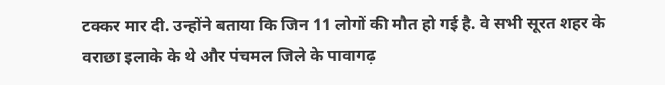टक्कर मार दी. उन्होंने बताया कि जिन 11 लोगों की मौत हो गई है. वे सभी सूरत शहर के वराछा इलाके के थे और पंचमल जिले के पावागढ़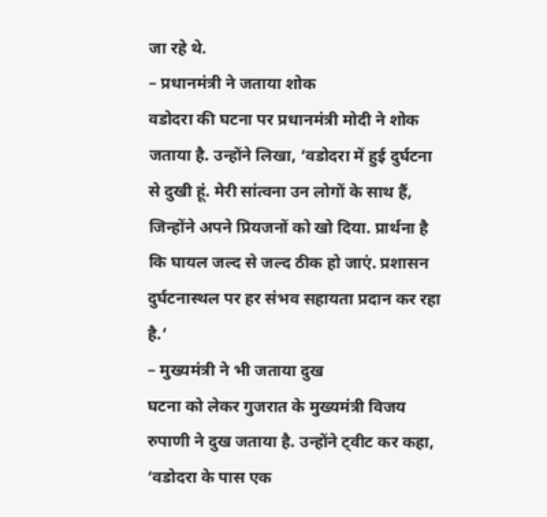जा रहे थे.
– प्रधानमंत्री ने जताया शोक
वडोदरा की घटना पर प्रधानमंत्री मोदी ने शोक जताया है. उन्होंने लिखा, ‘वडोदरा में हुई दुर्घटना से दुखी हूं. मेरी सांत्वना उन लोगों के साथ हैं, जिन्होंने अपने प्रियजनों को खो दिया. प्रार्थना है कि घायल जल्द से जल्द ठीक हो जाएं. प्रशासन दुर्घटनास्थल पर हर संभव सहायता प्रदान कर रहा है.’
– मुख्यमंत्री ने भी जताया दुख
घटना को लेकर गुजरात के मुख्यमंत्री विजय रुपाणी ने दुख जताया है. उन्होंने ट्वीट कर कहा, ‘वडोदरा के पास एक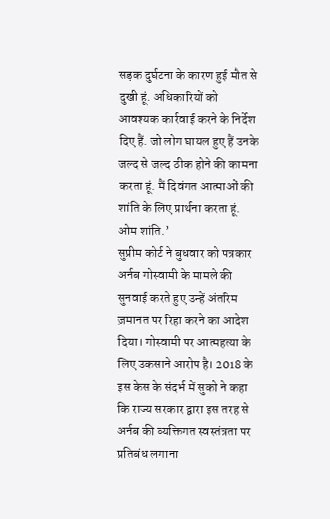सड़क दुर्घटना के कारण हुई मौत से दुखी हूं. अधिकारियों को आवश्यक कार्रवाई करने के निर्देश दिए हैं. जो लोग घायल हुए हैं उनके जल्द से जल्द ठीक होने की कामना करता हूं. मैं दिवंगत आत्माओं की शांति के लिए प्रार्थना करता हूं. ओम शांति.’
सुप्रीम कोर्ट ने बुधवार को पत्रकार अर्नब गोस्वामी के मामले की सुनवाई करते हुए उन्हें अंतरिम ज़मानत पर रिहा करने का आदेश दिया। गोस्वामी पर आत्महत्या के लिए उकसाने आरोप है। 2018 के इस केस के संदर्भ में सुको ने कहा कि राज्य सरकार द्वारा इस तरह से अर्नब की व्यक्तिगत स्वस्तंत्रता पर प्रतिबंध लगाना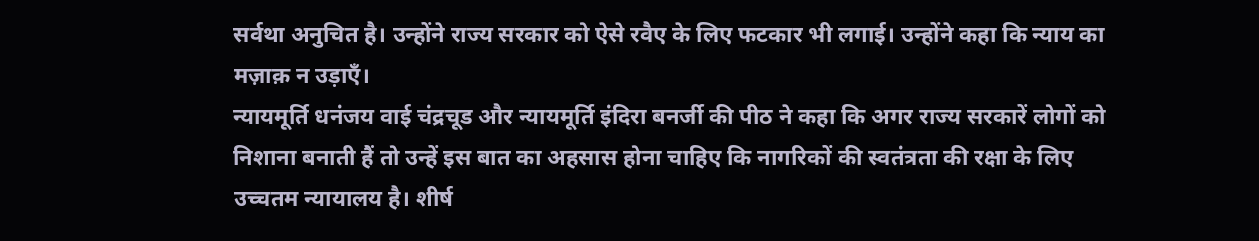सर्वथा अनुचित है। उन्होंने राज्य सरकार को ऐसे रवैए के लिए फटकार भी लगाई। उन्होंने कहा कि न्याय का मज़ाक़ न उड़ाएँ।
न्यायमूर्ति धनंजय वाई चंद्रचूड और न्यायमूर्ति इंदिरा बनर्जी की पीठ ने कहा कि अगर राज्य सरकारें लोगों को निशाना बनाती हैं तो उन्हें इस बात का अहसास होना चाहिए कि नागरिकों की स्वतंत्रता की रक्षा के लिए उच्चतम न्यायालय है। शीर्ष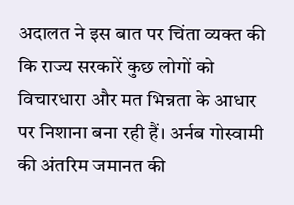अदालत ने इस बात पर चिंता व्यक्त की कि राज्य सरकारें कुछ लोगों को विचारधारा और मत भिन्नता के आधार पर निशाना बना रही हैं। अर्नब गोस्वामी की अंतरिम जमानत की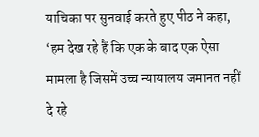याचिका पर सुनवाई करते हुए पीठ ने कहा, ‘हम देख रहे हैं कि एक के बाद एक ऐसा मामला है जिसमें उच्च न्यायालय जमानत नहीं दे रहे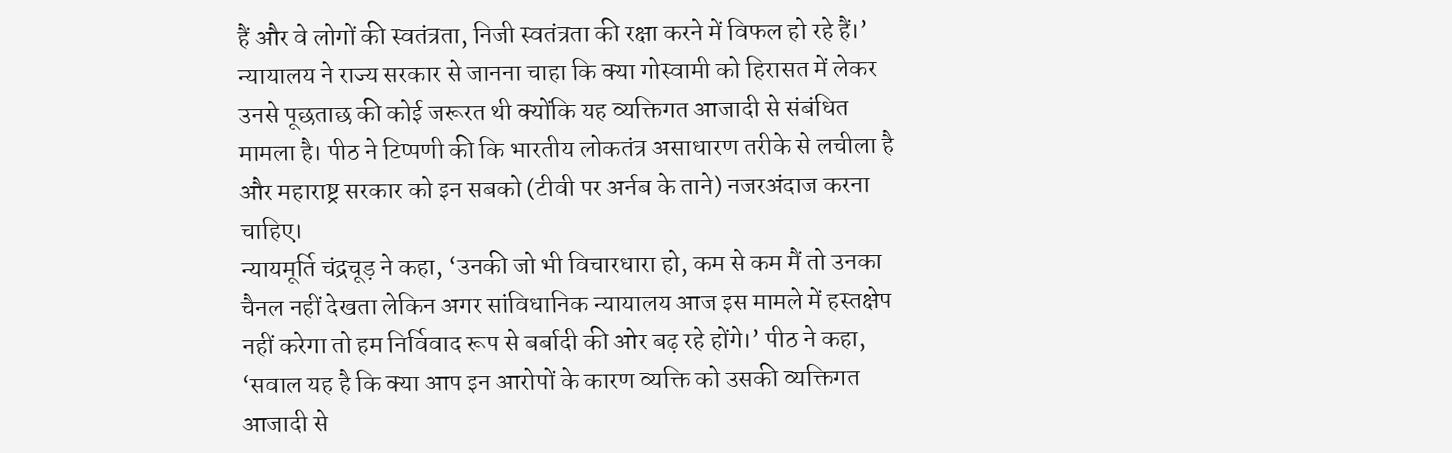हैं और वे लोगों की स्वतंत्रता, निजी स्वतंत्रता की रक्षा करने में विफल हो रहे हैं।’
न्यायालय ने राज्य सरकार से जानना चाहा कि क्या गोस्वामी को हिरासत में लेकर उनसे पूछताछ की कोई जरूरत थी क्योंकि यह व्यक्तिगत आजादी से संबंधित मामला है। पीठ ने टिप्पणी की कि भारतीय लोकतंत्र असाधारण तरीके से लचीला है और महाराष्ट्र सरकार को इन सबको (टीवी पर अर्नब के ताने) नजरअंदाज करना चाहिए।
न्यायमूर्ति चंद्रचूड़ ने कहा, ‘उनकी जो भी विचारधारा हो, कम से कम मैं तो उनका चैनल नहीं देखता लेकिन अगर सांविधानिक न्यायालय आज इस मामले में हस्तक्षेप नहीं करेगा तो हम निर्विवाद रूप से बर्बादी की ओर बढ़ रहे होंगे।’ पीठ ने कहा, ‘सवाल यह है कि क्या आप इन आरोपों के कारण व्यक्ति को उसकी व्यक्तिगत आजादी से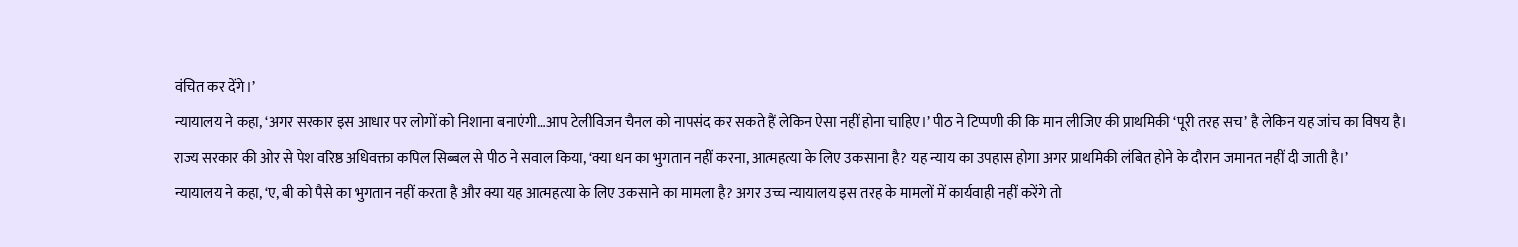वंचित कर देंगे।’
न्यायालय ने कहा, ‘अगर सरकार इस आधार पर लोगों को निशाना बनाएंगी…आप टेलीविजन चैनल को नापसंद कर सकते हैं लेकिन ऐसा नहीं होना चाहिए।’ पीठ ने टिप्पणी की कि मान लीजिए की प्राथमिकी ‘पूरी तरह सच’ है लेकिन यह जांच का विषय है।
राज्य सरकार की ओर से पेश वरिष्ठ अधिवक्ता कपिल सिब्बल से पीठ ने सवाल किया, ‘क्या धन का भुगतान नहीं करना, आत्महत्या के लिए उकसाना है? यह न्याय का उपहास होगा अगर प्राथमिकी लंबित होने के दौरान जमानत नहीं दी जाती है।’
न्यायालय ने कहा, ‘ए, बी को पैसे का भुगतान नहीं करता है और क्या यह आत्महत्या के लिए उकसाने का मामला है? अगर उच्च न्यायालय इस तरह के मामलों में कार्यवाही नहीं करेंगे तो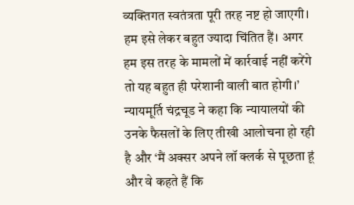व्यक्तिगत स्वतंत्रता पूरी तरह नष्ट हो जाएगी। हम इसे लेकर बहुत ज्यादा चिंतित हैं। अगर हम इस तरह के मामलों में कार्रवाई नहीं करेंगे तो यह बहुत ही परेशानी वाली बात होगी।’
न्यायमूर्ति चंद्रचूड ने कहा कि न्यायालयों की उनके फैसलों के लिए तीखी आलोचना हो रही है और ‘मैं अक्सर अपने लॉ क्लर्क से पूछता हूं और वे कहते हैं कि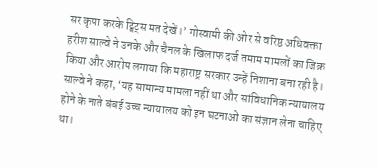सर कृपा करके ट्विट्स मत देखें।’ गोस्वामी की ओर से वरिष्ठ अधिवक्ता हरीश साल्वे ने उनके और चैनल के खिलाफ दर्ज तमाम मामलों का जिक्र किया और आरोप लगाया कि महाराष्ट्र सरकार उन्हें निशाना बना रही है।
साल्वे ने कहा, ‘यह सामान्य मामला नहीं था और सांविधानिक न्यायालय होने के नाते बंबई उच्च न्यायालय को इन घटनाओं का संज्ञान लेना चाहिए था।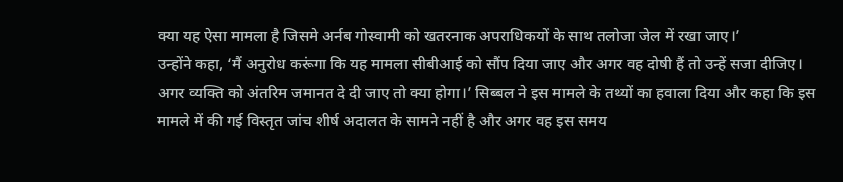क्या यह ऐसा मामला है जिसमे अर्नब गोस्वामी को खतरनाक अपराधिकयों के साथ तलोजा जेल में रखा जाए।’
उन्होंने कहा, ‘मैं अनुरोध करूंगा कि यह मामला सीबीआई को सौंप दिया जाए और अगर वह दोषी हैं तो उन्हें सजा दीजिए। अगर व्यक्ति को अंतरिम जमानत दे दी जाए तो क्या होगा।’ सिब्बल ने इस मामले के तथ्यों का हवाला दिया और कहा कि इस मामले में की गई विस्तृत जांच शीर्ष अदालत के सामने नहीं है और अगर वह इस समय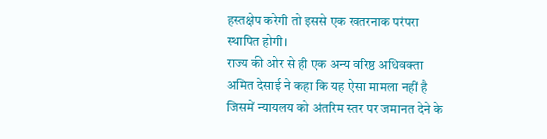हस्तक्षेप करेगी तो इससे एक खतरनाक परंपरा स्थापित होगी।
राज्य की ओर से ही एक अन्य वरिष्ठ अधिवक्ता अमित देसाई ने कहा कि यह ऐसा मामला नहीं है जिसमें न्यायलय को अंतरिम स्तर पर जमानत देने के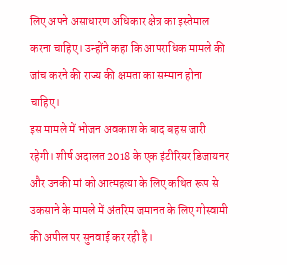लिए अपने असाधारण अधिकार क्षेत्र का इस्तेमाल करना चाहिए। उन्होंने कहा कि आपराधिक मामले की जांच करने की राज्य की क्षमता का सम्मान होना चाहिए।
इस मामले में भोजन अवकाश के बाद बहस जारी रहेगी। शीर्ष अदालत 2018 के एक इंटीरियर डिजायनर और उनकी मां को आत्महत्या के लिए कथित रूप से उकसाने के मामले में अंतरिम जमानत के लिए गोस्वामी की अपील पर सुनवाई कर रही है।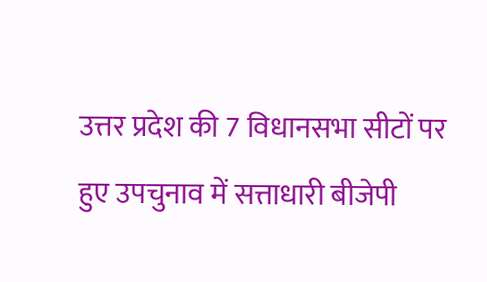उत्तर प्रदेश की 7 विधानसभा सीटों पर हुए उपचुनाव में सत्ताधारी बीजेपी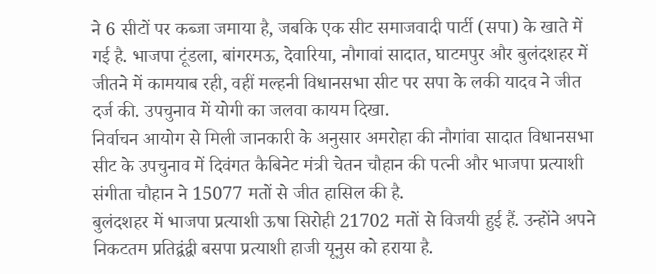ने 6 सीटों पर कब्जा जमाया है, जबकि एक सीट समाजवादी पार्टी (सपा) के खाते में गई है. भाजपा टूंडला, बांगरमऊ, देवारिया, नौगावां सादात, घाटमपुर और बुलंदशहर में जीतने में कामयाब रही, वहीं मल्हनी विधानसभा सीट पर सपा के लकी यादव ने जीत दर्ज की. उपचुनाव में योगी का जलवा कायम दिखा.
निर्वाचन आयोग से मिली जानकारी के अनुसार अमरोहा की नौगांवा सादात विधानसभा सीट के उपचुनाव में दिवंगत कैबिनेट मंत्री चेतन चौहान की पत्नी और भाजपा प्रत्याशी संगीता चौहान ने 15077 मतों से जीत हासिल की है.
बुलंदशहर में भाजपा प्रत्याशी ऊषा सिरोही 21702 मतों से विजयी हुई हैं. उन्होंने अपने निकटतम प्रतिद्वंद्वी बसपा प्रत्याशी हाजी यूनुस को हराया है.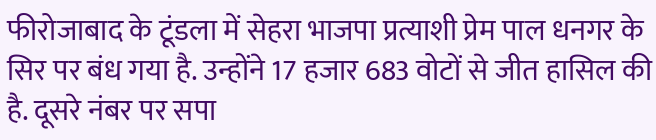फीरोजाबाद के टूंडला में सेहरा भाजपा प्रत्याशी प्रेम पाल धनगर के सिर पर बंध गया है. उन्होंने 17 हजार 683 वोटों से जीत हासिल की है. दूसरे नंबर पर सपा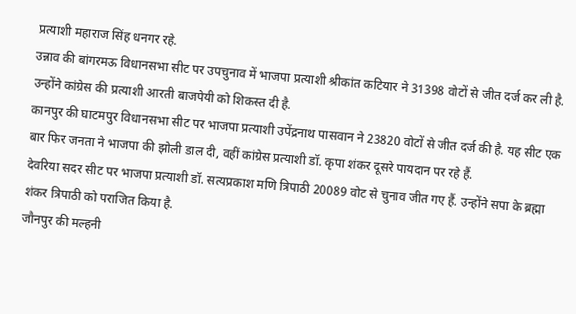प्रत्याशी महाराज सिंह धनगर रहे.
उन्नाव की बांगरमऊ विधानसभा सीट पर उपचुनाव में भाजपा प्रत्याशी श्रीकांत कटियार ने 31398 वोटों से जीत दर्ज कर ली है. उन्होंने कांग्रेस की प्रत्याशी आरती बाजपेयी को शिकस्त दी है.
कानपुर की घाटमपुर विधानसभा सीट पर भाजपा प्रत्याशी उपेंद्रनाथ पासवान ने 23820 वोटों से जीत दर्ज की है. यह सीट एक बार फिर जनता ने भाजपा की झोली डाल दी, वहीं कांग्रेस प्रत्याशी डॉ. कृपा शंकर दूसरे पायदान पर रहे हैं.
देवरिया सदर सीट पर भाजपा प्रत्याशी डॉ. सत्यप्रकाश मणि त्रिपाठी 20089 वोट से चुनाव जीत गए हैं. उन्होंने सपा के ब्रह्मा शंकर त्रिपाठी को पराजित किया है.
जौनपुर की मल्हनी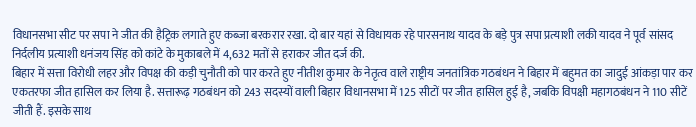विधानसभा सीट पर सपा ने जीत की हैट्रिक लगाते हुए कब्जा बरकरार रखा. दो बार यहां से विधायक रहे पारसनाथ यादव के बड़े पुत्र सपा प्रत्याशी लकी यादव ने पूर्व सांसद निर्दलीय प्रत्याशी धनंजय सिंह को कांटे के मुकाबले में 4,632 मतों से हराकर जीत दर्ज की.
बिहार में सत्ता विरोधी लहर और विपक्ष की कड़ी चुनौती को पार करते हुए नीतीश कुमार के नेतृत्व वाले राष्ट्रीय जनतांत्रिक गठबंधन ने बिहार में बहुमत का जादुई आंकड़ा पार कर एकतरफा जीत हासिल कर लिया है. सत्तारूढ़ गठबंधन को 243 सदस्यों वाली बिहार विधानसभा में 125 सीटों पर जीत हासिल हुई है, जबकि विपक्षी महागठबंधन ने 110 सीटें जीती हैं. इसके साथ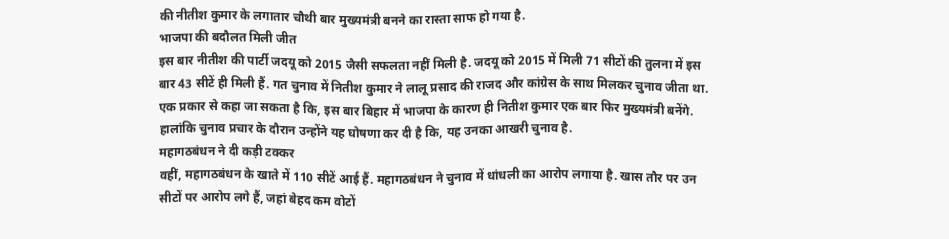की नीतीश कुमार के लगातार चौथी बार मुख्यमंत्री बनने का रास्ता साफ हो गया है.
भाजपा की बदौलत मिली जीत
इस बार नीतीश की पार्टी जदयू को 2015 जैसी सफलता नहीं मिली है. जदयू को 2015 में मिली 71 सीटों की तुलना में इस बार 43 सीटें ही मिली हैं. गत चुनाव में नितीश कुमार ने लालू प्रसाद की राजद और कांग्रेस के साथ मिलकर चुनाव जीता था. एक प्रकार से कहा जा सकता है कि, इस बार बिहार में भाजपा के कारण ही नितीश कुमार एक बार फिर मुख्यमंत्री बनेंगे. हालांकि चुनाव प्रचार के दौरान उन्होंने यह घोषणा कर दी है कि, यह उनका आखरी चुनाव है.
महागठबंधन ने दी कड़ी टक्कर
वहीं, महागठबंधन के खाते में 110 सीटें आई हैं. महागठबंधन ने चुनाव में धांधली का आरोप लगाया है. खास तौर पर उन सीटों पर आरोप लगे हैं, जहां बेहद कम वोटों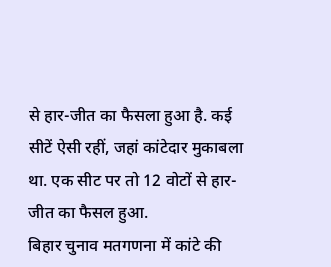से हार-जीत का फैसला हुआ है. कई सीटें ऐसी रहीं, जहां कांटेदार मुकाबला था. एक सीट पर तो 12 वोटों से हार-जीत का फैसल हुआ.
बिहार चुनाव मतगणना में कांटे की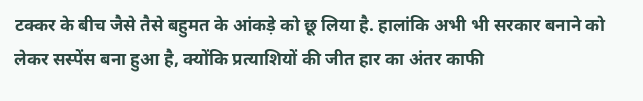टक्कर के बीच जैसे तैसे बहुमत के आंकड़े को छू लिया है. हालांकि अभी भी सरकार बनाने को लेकर सस्पेंस बना हुआ है, क्योंकि प्रत्याशियों की जीत हार का अंतर काफी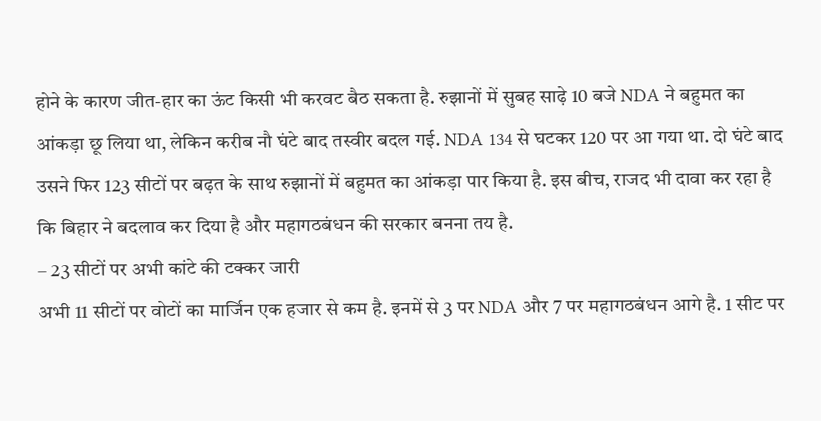होने के कारण जीत-हार का ऊंट किसी भी करवट बैठ सकता है. रुझानों में सुबह साढ़े 10 बजे NDA ने बहुमत का आंकड़ा छू लिया था, लेकिन करीब नौ घंटे बाद तस्वीर बदल गई. NDA 134 से घटकर 120 पर आ गया था. दो घंटे बाद उसने फिर 123 सीटों पर बढ़त के साथ रुझानों में बहुमत का आंकड़ा पार किया है. इस बीच, राजद भी दावा कर रहा है कि बिहार ने बदलाव कर दिया है और महागठबंधन की सरकार बनना तय है.
– 23 सीटों पर अभी कांटे की टक्कर जारी
अभी 11 सीटों पर वोटों का मार्जिन एक हजार से कम है. इनमें से 3 पर NDA और 7 पर महागठबंधन आगे है. 1 सीट पर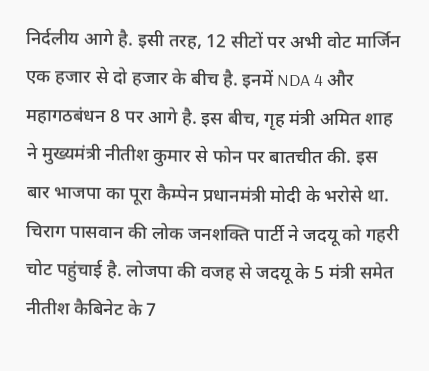निर्दलीय आगे है. इसी तरह, 12 सीटों पर अभी वोट मार्जिन एक हजार से दो हजार के बीच है. इनमें NDA 4 और महागठबंधन 8 पर आगे है. इस बीच, गृह मंत्री अमित शाह ने मुख्यमंत्री नीतीश कुमार से फोन पर बातचीत की. इस बार भाजपा का पूरा कैम्पेन प्रधानमंत्री मोदी के भरोसे था.
चिराग पासवान की लोक जनशक्ति पार्टी ने जदयू को गहरी चोट पहुंचाई है. लोजपा की वजह से जदयू के 5 मंत्री समेत नीतीश कैबिनेट के 7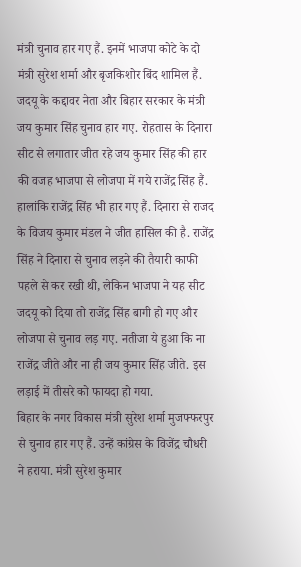मंत्री चुनाव हार गए हैं. इनमें भाजपा कोटे के दो मंत्री सुरेश शर्मा और बृजकिशोर बिंद शामिल हैं.
जदयू के कद्दावर नेता और बिहार सरकार के मंत्री जय कुमार सिंह चुनाव हार गए. रोहतास के दिनारा सीट से लगातार जीत रहे जय कुमार सिंह की हार की वजह भाजपा से लोजपा में गये राजेंद्र सिंह हैं. हालांकि राजेंद्र सिंह भी हार गए हैं. दिनारा से राजद के विजय कुमार मंडल ने जीत हासिल की है. राजेंद्र सिंह ने दिनारा से चुनाव लड़ने की तैयारी काफी पहले से कर रखी थी, लेकिन भाजपा ने यह सीट जदयू को दिया तो राजेंद्र सिंह बागी हो गए और लोजपा से चुनाव लड़ गए. नतीजा ये हुआ कि ना राजेंद्र जीते और ना ही जय कुमार सिंह जीते. इस लड़ाई में तीसरे को फायदा हो गया.
बिहार के नगर विकास मंत्री सुरेश शर्मा मुजफ्फरपुर से चुनाव हार गए हैं. उन्हें कांग्रेस के विजेंद्र चौधरी ने हराया. मंत्री सुरेश कुमार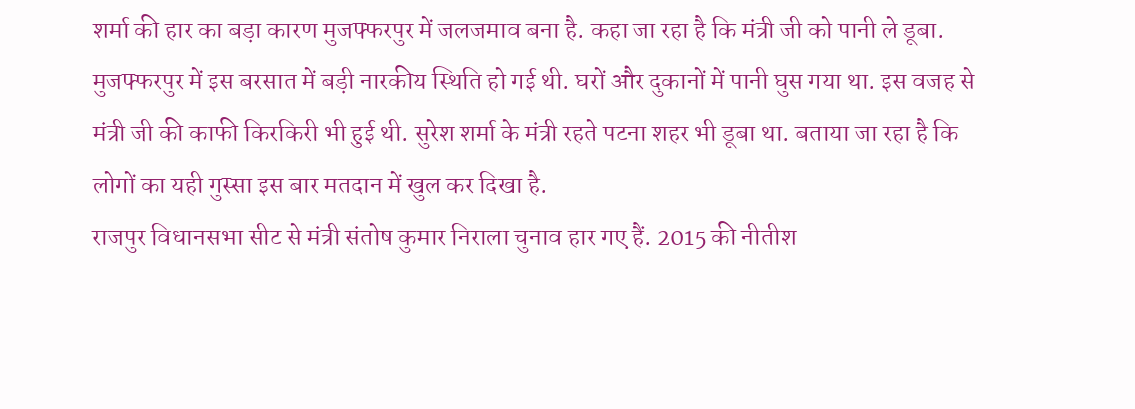शर्मा की हार का बड़ा कारण मुजफ्फरपुर में जलजमाव बना है. कहा जा रहा है कि मंत्री जी को पानी ले डूबा. मुजफ्फरपुर में इस बरसात में बड़ी नारकीय स्थिति हो गई थी. घरों और दुकानों में पानी घुस गया था. इस वजह से मंत्री जी की काफी किरकिरी भी हुई थी. सुरेश शर्मा के मंत्री रहते पटना शहर भी डूबा था. बताया जा रहा है कि लोगों का यही गुस्सा इस बार मतदान में खुल कर दिखा है.
राजपुर विधानसभा सीट से मंत्री संतोष कुमार निराला चुनाव हार गए हैं. 2015 की नीतीश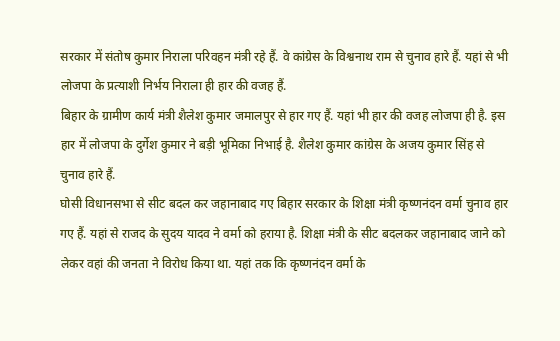सरकार में संतोष कुमार निराला परिवहन मंत्री रहे हैं. वे कांग्रेस के विश्वनाथ राम से चुनाव हारे हैं. यहां से भी लोजपा के प्रत्याशी निर्भय निराला ही हार की वजह हैं.
बिहार के ग्रामीण कार्य मंत्री शैलेश कुमार जमालपुर से हार गए हैं. यहां भी हार की वजह लोजपा ही है. इस हार में लोजपा के दुर्गेश कुमार ने बड़ी भूमिका निभाई है. शैलेश कुमार कांग्रेस के अजय कुमार सिंह से चुनाव हारे हैं.
घोसी विधानसभा से सीट बदल कर जहानाबाद गए बिहार सरकार के शिक्षा मंत्री कृष्णनंदन वर्मा चुनाव हार गए हैं. यहां से राजद के सुदय यादव ने वर्मा को हराया है. शिक्षा मंत्री के सीट बदलकर जहानाबाद जाने को लेकर वहां की जनता ने विरोध किया था. यहां तक कि कृष्णनंदन वर्मा के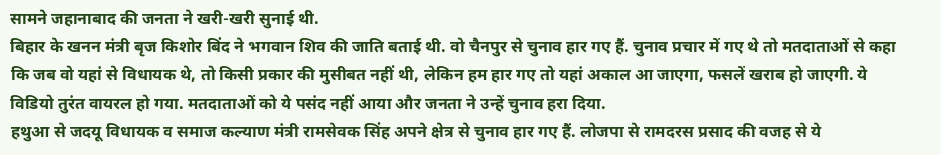सामने जहानाबाद की जनता ने खरी-खरी सुनाई थी.
बिहार के खनन मंत्री बृज किशोर बिंद ने भगवान शिव की जाति बताई थी. वो चैनपुर से चुनाव हार गए हैं. चुनाव प्रचार में गए थे तो मतदाताओं से कहा कि जब वो यहां से विधायक थे, तो किसी प्रकार की मुसीबत नहीं थी, लेकिन हम हार गए तो यहां अकाल आ जाएगा, फसलें खराब हो जाएगी. ये विडियो तुरंत वायरल हो गया. मतदाताओं को ये पसंद नहीं आया और जनता ने उन्हें चुनाव हरा दिया.
हथुआ से जदयू विधायक व समाज कल्याण मंत्री रामसेवक सिंह अपने क्षेत्र से चुनाव हार गए हैं. लोजपा से रामदरस प्रसाद की वजह से ये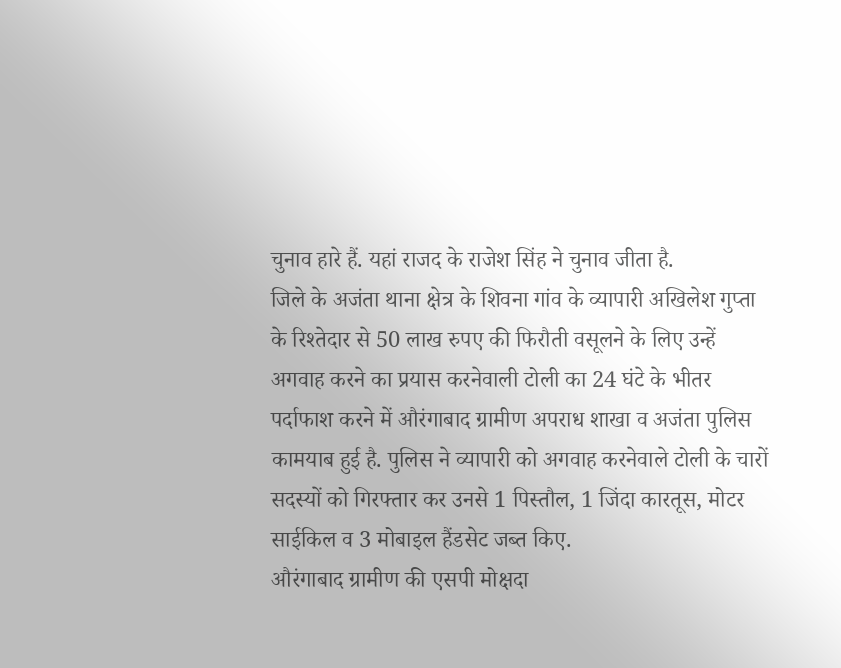चुनाव हारे हैं. यहां राजद के राजेश सिंह ने चुनाव जीता है.
जिले के अजंता थाना क्षेत्र के शिवना गांव के व्यापारी अखिलेश गुप्ता के रिश्तेदार से 50 लाख रुपए की फिरौती वसूलने के लिए उन्हें अगवाह करने का प्रयास करनेवाली टोली का 24 घंटे के भीतर पर्दाफाश करने में औरंगाबाद ग्रामीण अपराध शाखा व अजंता पुलिस कामयाब हुई है. पुलिस ने व्यापारी को अगवाह करनेवाले टोली के चारों सदस्यों को गिरफ्तार कर उनसे 1 पिस्तौल, 1 जिंदा कारतूस, मोटर साईकिल व 3 मोबाइल हैंडसेट जब्त किए.
औरंगाबाद ग्रामीण की एसपी मोक्षदा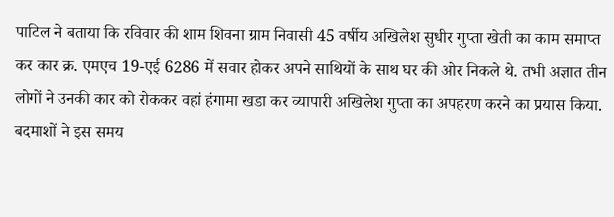पाटिल ने बताया कि रविवार की शाम शिवना ग्राम निवासी 45 वर्षीय अखिलेश सुधीर गुप्ता खेती का काम समाप्त कर कार क्र. एमएच 19-एई 6286 में सवार होकर अपने साथियों के साथ घर की ओर निकले थे. तभी अज्ञात तीन लोगों ने उनकी कार को रोककर वहां हंगामा खडा कर व्यापारी अखिलेश गुप्ता का अपहरण करने का प्रयास किया. बदमाशों ने इस समय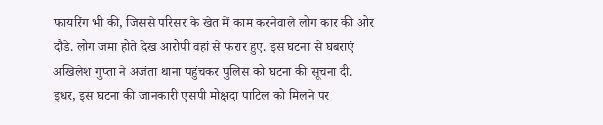फायरिंग भी की, जिससे परिसर के खेत में काम करनेवाले लोग कार की ओर दौडे. लोग जमा होते देख आरोपी वहां से फरार हुए. इस घटना से घबराएं अखिलेश गुप्ता ने अजंता थाना पहुंचकर पुलिस को घटना की सूचना दी.
इधर, इस घटना की जानकारी एसपी मोक्षदा पाटिल को मिलने पर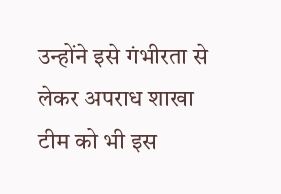उन्होंने इसे गंभीरता से लेकर अपराध शाखा टीम को भी इस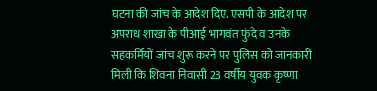घटना की जांच के आदेश दिए. एसपी के आदेश पर अपराध शाखा के पीआई भागवंत फुंदे व उनके सहकर्मियों जांच शुरू करने पर पुलिस को जानकारी मिली कि शिवना निवासी 23 वर्षीय युवक कृष्णा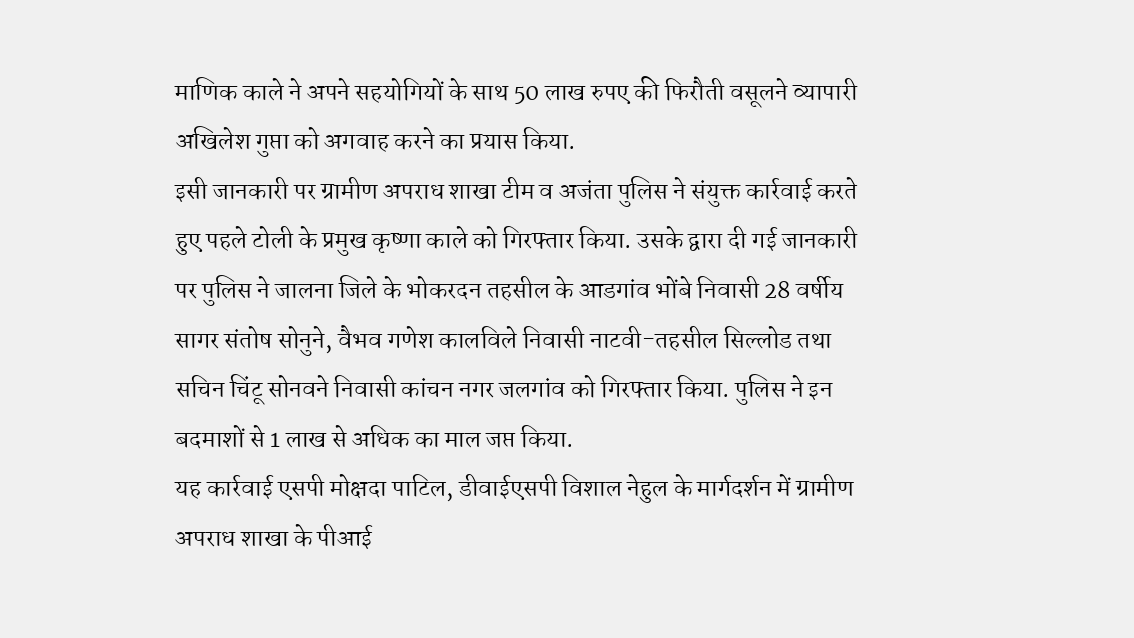माणिक काले ने अपने सहयोगियों के साथ 50 लाख रुपए की फिरौती वसूलने व्यापारी अखिलेश गुप्ता को अगवाह करने का प्रयास किया.
इसी जानकारी पर ग्रामीण अपराध शाखा टीम व अजंता पुलिस ने संयुक्त कार्रवाई करते हुए पहले टोली के प्रमुख कृष्णा काले को गिरफ्तार किया. उसके द्वारा दी गई जानकारी पर पुलिस ने जालना जिले के भोकरदन तहसील के आडगांव भोंबे निवासी 28 वर्षीय सागर संतोष सोनुने, वैभव गणेश कालविले निवासी नाटवी-तहसील सिल्लोड तथा सचिन चिंटू सोनवने निवासी कांचन नगर जलगांव को गिरफ्तार किया. पुलिस ने इन बदमाशों से 1 लाख से अधिक का माल जप्त किया.
यह कार्रवाई एसपी मोक्षदा पाटिल, डीवाईएसपी विशाल नेहुल के मार्गदर्शन में ग्रामीण अपराध शाखा के पीआई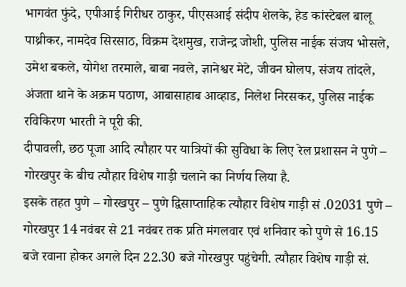भागवंत फुंदे, एपीआई गिरीधर ठाकुर, पीएसआई संदीप शेलके, हेड कांस्टेबल बालू पाथ्रीकर, नामदेव सिरसाठ, विक्रम देशमुख, राजेन्द्र जोशी, पुलिस नाईक संजय भोसले, उमेश बकले, योगेश तरमाले, बाबा नवले, ज्ञानेश्वर मेटे, जीवन घोलप, संजय तांदले, अंजता थाने के अक्रम पठाण, आबासाहाब आव्हाड, निलेश निरसकर, पुलिस नाईक रविकिरण भारती ने पूरी की.
दीपावली, छठ पूजा आदि त्यौहार पर यात्रियों की सुविधा के लिए रेल प्रशासन ने पुणे – गोरखपुर के बीच त्यौहार विशेष गाड़ी चलाने का निर्णय लिया है.
इसके तहत पुणे – गोरखपुर – पुणे द्विसाप्ताहिक त्यौहार विशेष गाड़ी सं .02031 पुणे – गोरखपुर 14 नवंबर से 21 नवंबर तक प्रति मंगलवार एवं शनिवार को पुणे से 16.15 बजे रवाना होकर अगले दिन 22.30 बजे गोरखपुर पहुंचेगी. त्यौहार विशेष गाड़ी सं.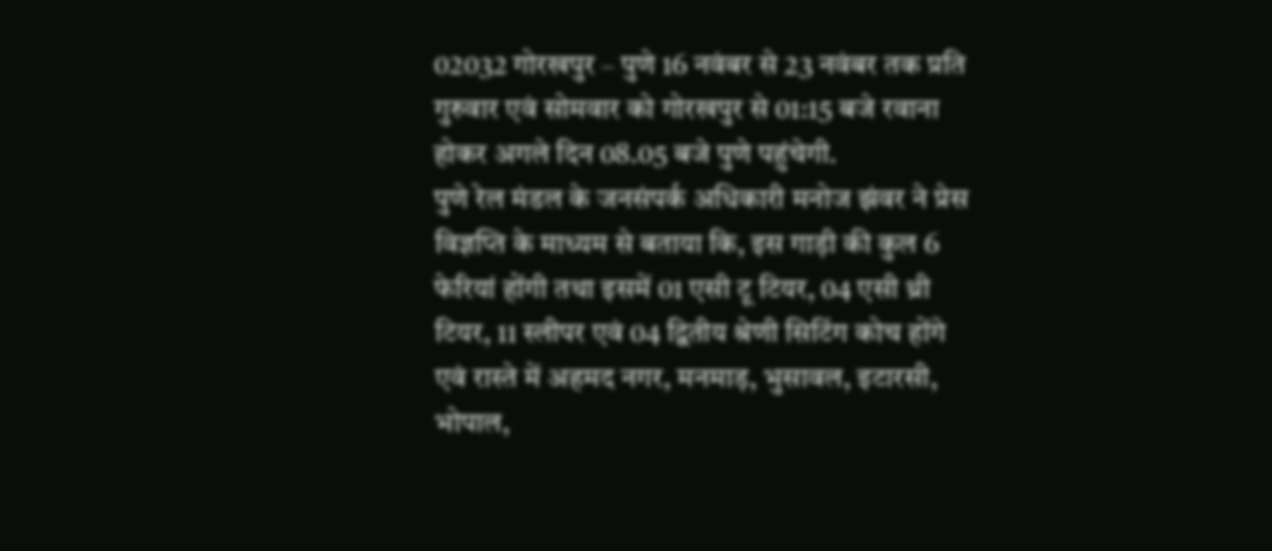02032 गोरखपुर – पुणे 16 नवंबर से 23 नवंबर तक प्रति गुरुवार एवं सोमवार को गोरखपुर से 01:15 बजे रवाना होकर अगले दिन 08.05 बजे पुणे पहुंचेगी.
पुणे रेल मंडल के जनसंपर्क अधिकारी मनोज झंवर ने प्रेस विज्ञप्ति के माध्यम से बताया कि, इस गाड़ी की कुल 6 फेरियां होंगी तथा इसमें 01 एसी टू टियर, 04 एसी थ्री टियर, 11 स्लीपर एवं 04 द्वितीय श्रेणी सिटिंग कोच होंगे एवं रास्ते में अहमद नगर, मनमाड़, भुसावल, इटारसी, भोपाल,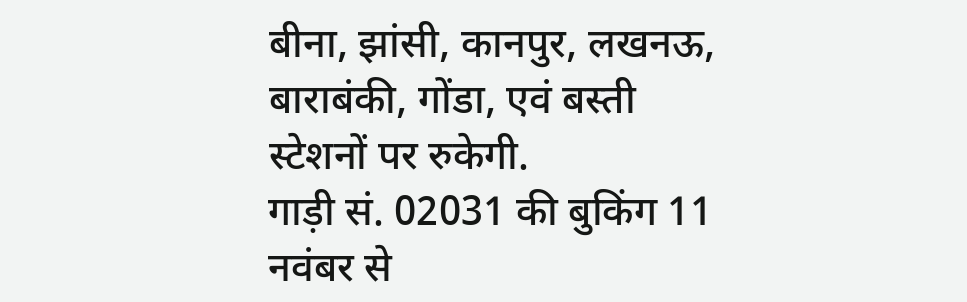बीना, झांसी, कानपुर, लखनऊ, बाराबंकी, गोंडा, एवं बस्ती स्टेशनों पर रुकेगी.
गाड़ी सं. 02031 की बुकिंग 11 नवंबर से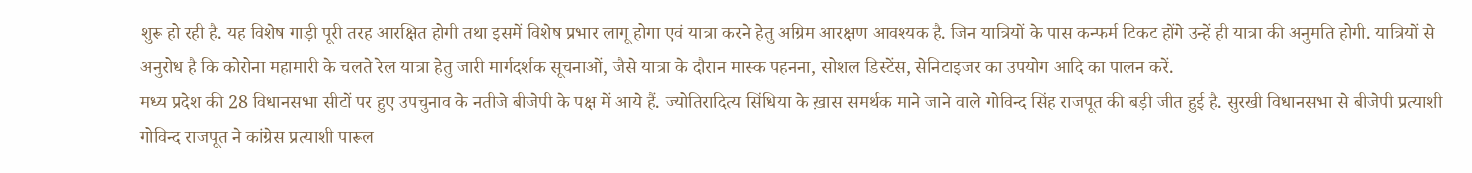शुरू हो रही है. यह विशेष गाड़ी पूरी तरह आरक्षित होगी तथा इसमें विशेष प्रभार लागू होगा एवं यात्रा करने हेतु अग्रिम आरक्षण आवश्यक है. जिन यात्रियों के पास कन्फर्म टिकट होंगे उन्हें ही यात्रा की अनुमति होगी. यात्रियों से अनुरोध है कि कोरोना महामारी के चलते रेल यात्रा हेतु जारी मार्गदर्शक सूचनाओं, जैसे यात्रा के दौरान मास्क पहनना, सोशल डिस्टेंस, सेनिटाइजर का उपयोग आदि का पालन करें.
मध्य प्रदेश की 28 विधानसभा सीटों पर हुए उपचुनाव के नतीजे बीजेपी के पक्ष में आये हैं. ज्योतिरादित्य सिंधिया के ख़ास समर्थक माने जाने वाले गोविन्द सिंह राजपूत की बड़ी जीत हुई है. सुरखी विधानसभा से बीजेपी प्रत्याशी गोविन्द राजपूत ने कांग्रेस प्रत्याशी पारूल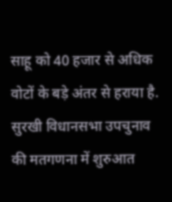साहू को 40 हजार से अधिक वोटों के बड़े अंतर से हराया है.
सुरखी विधानसभा उपचुनाव की मतगणना में शुरुआत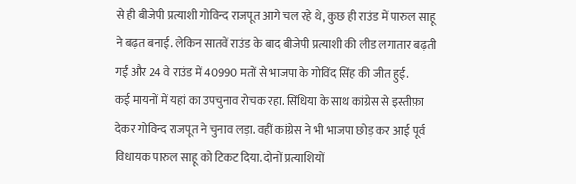से ही बीजेपी प्रत्याशी गोविन्द राजपूत आगे चल रहे थे, कुछ ही राउंड में पारुल साहू ने बढ़त बनाई. लेकिन सातवें राउंड के बाद बीजेपी प्रत्याशी की लीड लगातार बढ़ती गईं और 24 वे राउंड में 40990 मतों से भाजपा के गोविंद सिंह की जीत हुई.
कई मायनों में यहां का उपचुनाव रोचक रहा. सिंधिया के साथ कांग्रेस से इस्तीफ़ा देकर गोविन्द राजपूत ने चुनाव लड़ा. वहीं कांग्रेस ने भी भाजपा छोड़ कर आई पूर्व विधायक पारुल साहू को टिकट दिया. दोनों प्रत्याशियों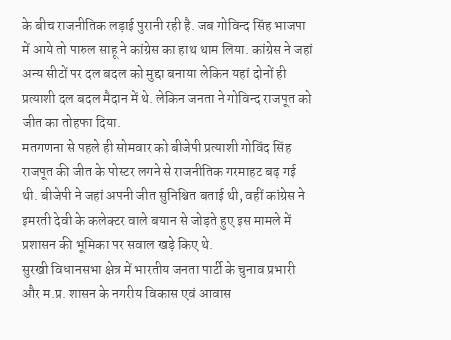के बीच राजनीतिक लड़ाई पुरानी रही है. जब गोविन्द सिंह भाजपा में आये तो पारुल साहू ने कांग्रेस का हाथ थाम लिया. कांग्रेस ने जहां अन्य सीटों पर दल बदल को मुद्दा बनाया लेकिन यहां दोनों ही प्रत्याशी दल बदल मैदान में थे. लेकिन जनता ने गोविन्द राजपूत को जीत का तोहफा दिया.
मतगणना से पहले ही सोमवार को बीजेपी प्रत्याशी गोविंद सिंह राजपूत की जीत के पोस्टर लगने से राजनीतिक गरमाहट बढ़ गई थी. बीजेपी ने जहां अपनी जीत सुनिश्चित बताई थी, वहीं कांग्रेस ने इमरती देवी के कलेक्टर वाले बयान से जोड़ते हुए इस मामले में प्रशासन की भूमिका पर सवाल खड़े किए थे.
सुरखी विधानसभा क्षेत्र में भारतीय जनता पार्टी के चुनाव प्रभारी और म.प्र. शासन के नगरीय विकास एवं आवास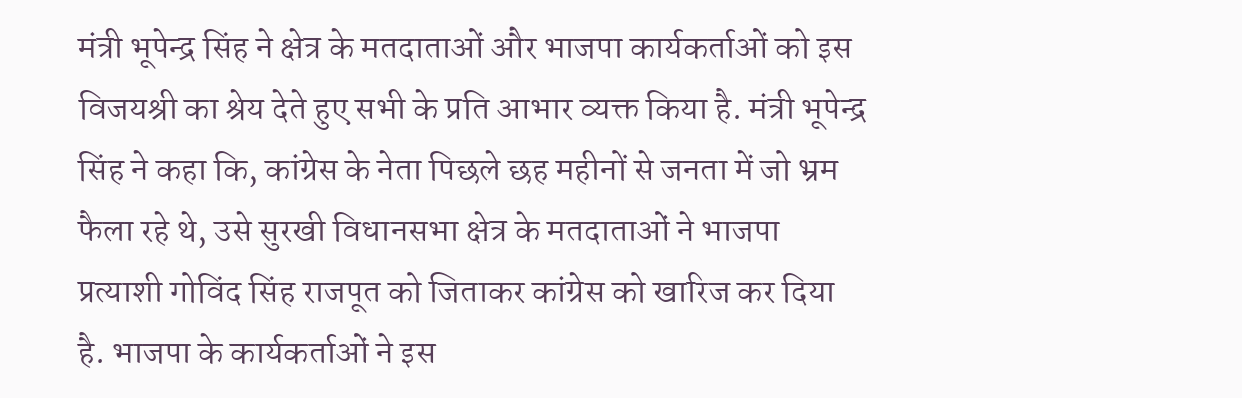मंत्री भूपेन्द्र सिंह ने क्षेत्र के मतदाताओं और भाजपा कार्यकर्ताओं को इस विजयश्री का श्रेय देते हुए सभी के प्रति आभार व्यक्त किया है. मंत्री भूपेन्द्र सिंह ने कहा कि, कांग्रेस के नेता पिछले छह महीनों से जनता में जो भ्रम फैला रहे थे, उसे सुरखी विधानसभा क्षेत्र के मतदाताओं ने भाजपा प्रत्याशी गोविंद सिंह राजपूत को जिताकर कांग्रेस को खारिज कर दिया है. भाजपा के कार्यकर्ताओं ने इस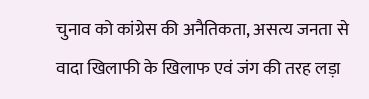चुनाव को कांग्रेस की अनैतिकता, असत्य जनता से वादा खिलाफी के खिलाफ एवं जंग की तरह लड़ा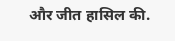और जीत हासिल की.